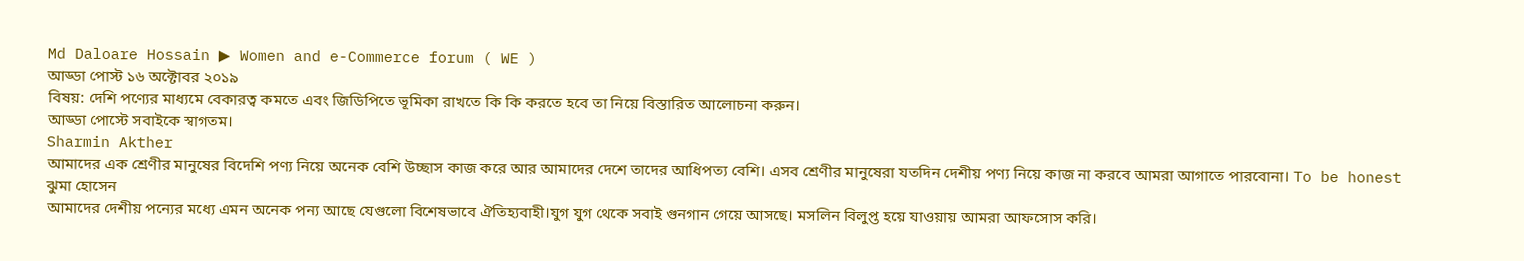Md Daloare Hossain ▶ Women and e-Commerce forum ( WE )
আড্ডা পোস্ট ১৬ অক্টোবর ২০১৯
বিষয়: দেশি পণ্যের মাধ্যমে বেকারত্ব কমতে এবং জিডিপিতে ভূমিকা রাখতে কি কি করতে হবে তা নিয়ে বিস্তারিত আলোচনা করুন।
আড্ডা পোস্টে সবাইকে স্বাগতম।
Sharmin Akther
আমাদের এক শ্রেণীর মানুষের বিদেশি পণ্য নিয়ে অনেক বেশি উচ্ছাস কাজ করে আর আমাদের দেশে তাদের আধিপত্য বেশি। এসব শ্রেণীর মানুষেরা যতদিন দেশীয় পণ্য নিয়ে কাজ না করবে আমরা আগাতে পারবোনা। To be honest
ঝুমা হোসেন
আমাদের দেশীয় পন্যের মধ্যে এমন অনেক পন্য আছে যেগুলো বিশেষভাবে ঐতিহ্যবাহী।যুগ যুগ থেকে সবাই গুনগান গেয়ে আসছে। মসলিন বিলুপ্ত হয়ে যাওয়ায় আমরা আফসোস করি।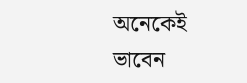অনেকেই ভাবেন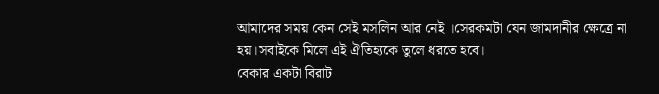আমাদের সময় কেন সেই মসলিন আর নেই ।সেরকমটা যেন জামদানীর ক্ষেত্রে না হয়।সবাইকে মিলে এই ঐতিহ্যকে তুলে ধরতে হবে।
বেকার একটা বিরাট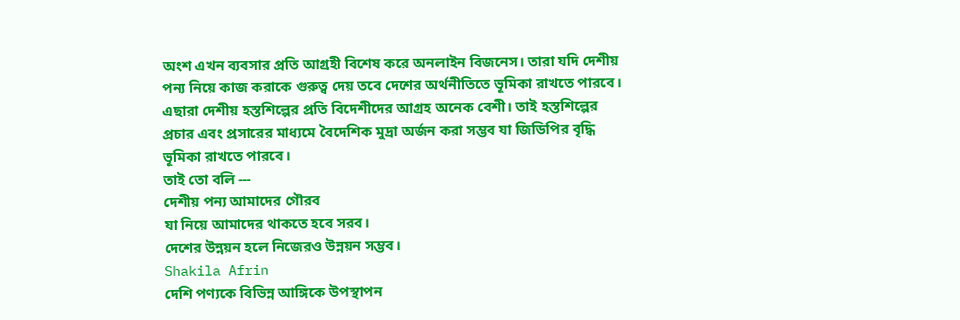অংশ এখন ব্যবসার প্রতি আগ্রহী বিশেষ করে অনলাইন বিজনেস। তারা যদি দেশীয় পন্য নিয়ে কাজ করাকে গুরুত্ব দেয় তবে দেশের অর্থনীতিতে ভূমিকা রাখতে পারবে। এছারা দেশীয় হস্তশিল্পের প্রতি বিদেশীদের আগ্রহ অনেক বেশী। তাই হস্তশিল্পের প্রচার এবং প্রসারের মাধ্যমে বৈদেশিক মুদ্রা অর্জন করা সম্ভব যা জিডিপির বৃদ্ধি ভূমিকা রাখতে পারবে।
তাই তো বলি ---
দেশীয় পন্য আমাদের গৌরব
যা নিয়ে আমাদের থাকতে হবে সরব।
দেশের উন্নয়ন হলে নিজেরও উন্নয়ন সম্ভব।
Shakila Afrin
দেশি পণ্যকে বিভিন্ন আঙ্গিকে উপস্থাপন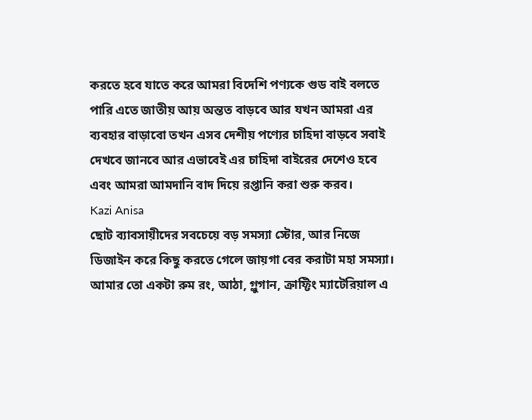করতে হবে যাতে করে আমরা বিদেশি পণ্যকে গুড বাই বলতে পারি এতে জাতীয় আয় অন্তত বাড়বে আর যখন আমরা এর ব্যবহার বাড়াবো তখন এসব দেশীয় পণ্যের চাহিদা বাড়বে সবাই দেখবে জানবে আর এভাবেই এর চাহিদা বাইরের দেশেও হবে এবং আমরা আমদানি বাদ দিয়ে রপ্তানি করা শুরু করব।
Kazi Anisa
ছোট ব্যাবসায়ীদের সবচেয়ে বড় সমস্যা স্টোর, আর নিজে ডিজাইন করে কিছু করতে গেলে জায়গা বের করাটা মহা সমস্যা। আমার তো একটা রুম রং, আঠা, গ্লুগান, ক্রাফ্টিং ম্যাটেরিয়াল এ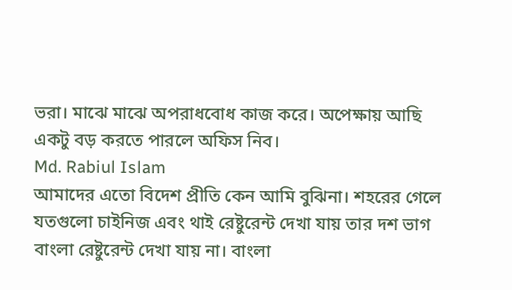ভরা। মাঝে মাঝে অপরাধবোধ কাজ করে। অপেক্ষায় আছি একটু বড় করতে পারলে অফিস নিব।
Md. Rabiul Islam
আমাদের এতো বিদেশ প্রীতি কেন আমি বুঝিনা। শহরের গেলে যতগুলো চাইনিজ এবং থাই রেষ্টুরেন্ট দেখা যায় তার দশ ভাগ বাংলা রেষ্টুরেন্ট দেখা যায় না। বাংলা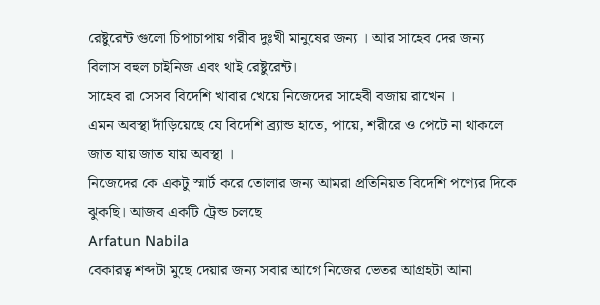রেষ্টুরেন্ট গুলো চিপাচাপায় গরীব দুঃখী মানুষের জন্য । আর সাহেব দের জন্য বিলাস বহুল চাইনিজ এবং থাই রেষ্টুরেন্ট।
সাহেব রা সেসব বিদেশি খাবার খেয়ে নিজেদের সাহেবী বজায় রাখেন ।
এমন অবস্থা দাঁড়িয়েছে যে বিদেশি ব্র্যান্ড হাতে, পায়ে, শরীরে ও পেটে না থাকলে জাত যায় জাত যায় অবস্থা ।
নিজেদের কে একটু স্মার্ট করে তোলার জন্য আমরা প্রতিনিয়ত বিদেশি পণ্যের দিকে ঝুকছি। আজব একটি ট্রেন্ড চলছে
Arfatun Nabila
বেকারত্ব শব্দটা মুছে দেয়ার জন্য সবার আগে নিজের ভেতর আগ্রহটা আনা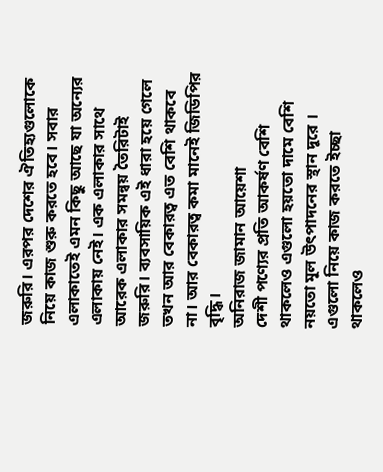জরুরি। এরপর দেশের ঐতিহ্যগুলোকে নিয়ে কাজ শুরু করতে হবে। সবার এলাকাতেই এমন কিছু আছে যা অন্যের এলাকায় নেই। এক এলাকার সাথে আরেক এলাকার সমন্বয় তৈরিটাই জরুরি। ব্যবসায়িক এই ধারা হয়ে গেলে তখন আর বেকারত্ব এত বেশি থাকবে না। আর বেকারত্ব কমা মানেই জিডিপির বৃদ্ধি।
অনিরাজ জামান আয়েশা
দেশী পণ্যের প্রতি আকর্ষণ বেশি থাকলেও এগুলো হয়তো দামে বেশি নয়তো মূল উৎপাদনের স্থান দূরে । এগুলো নিয়ে কাজ করতে ইচ্ছা থাকলেও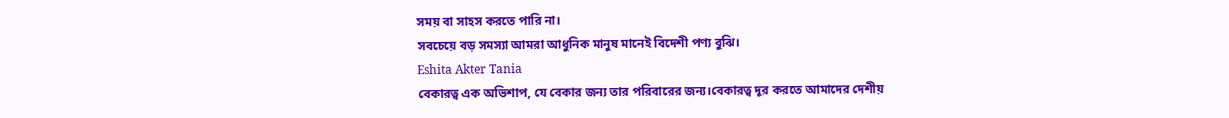সময় বা সাহস করতে পারি না।
সবচেয়ে বড় সমস্যা আমরা আধুনিক মানুষ মানেই বিদেশী পণ্য বুঝি।
Eshita Akter Tania
বেকারত্ব এক অভিশাপ, যে বেকার জন্য তার পরিবারের জন্য।বেকারত্ব দূর করতে আমাদের দেশীয়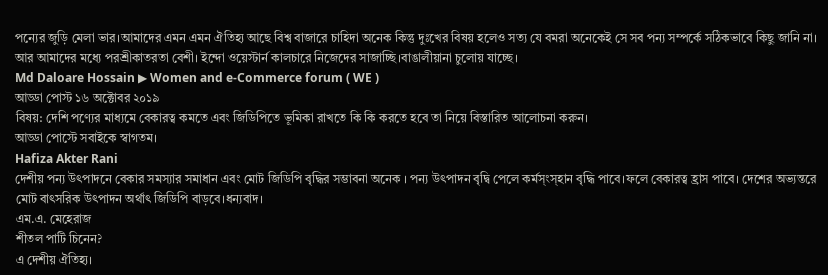পন্যের জুড়ি মেলা ভার।আমাদের এমন এমন ঐতিহ্য আছে বিশ্ব বাজারে চাহিদা অনেক কিন্তু দুঃখের বিষয় হলেও সত্য যে বমরা অনেকেই সে সব পন্য সম্পর্কে সঠিকভাবে কিছু জানি না।
আর আমাদের মধ্যে পরশ্রীকাতরতা বেশী। ইন্দো ওয়েস্টার্ন কালচারে নিজেদের সাজাচ্ছি।বাঙালীয়ানা চুলোয় যাচ্ছে।
Md Daloare Hossain ▶ Women and e-Commerce forum ( WE )
আড্ডা পোস্ট ১৬ অক্টোবর ২০১৯
বিষয়: দেশি পণ্যের মাধ্যমে বেকারত্ব কমতে এবং জিডিপিতে ভূমিকা রাখতে কি কি করতে হবে তা নিয়ে বিস্তারিত আলোচনা করুন।
আড্ডা পোস্টে সবাইকে স্বাগতম।
Hafiza Akter Rani
দেশীয় পন্য উৎপাদনে বেকার সমস্যার সমাধান এবং মোট জিডিপি বৃদ্ধির সম্ভাবনা অনেক । পন্য উৎপাদন বৃদ্বি পেলে কর্মস্ংস্হান বৃদ্ধি পাবে।ফলে বেকারত্ব হ্রাস পাবে। দেশের অভ্যন্তরে মোট বাৎসরিক উৎপাদন অর্থাৎ জিডিপি বাড়বে।ধন্যবাদ।
এম.এ. মেহেরাজ
শীতল পাটি চিনেন?
এ দেশীয় ঐতিহ্য।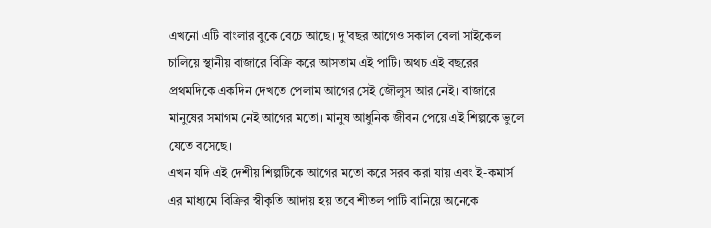এখনো এটি বাংলার বুকে বেচে আছে। দু'বছর আগেও সকাল বেলা সাইকেল চালিয়ে স্থানীয় বাজারে বিক্রি করে আসতাম এই পাটি। অথচ এই বছরের প্রথমদিকে একদিন দেখতে পেলাম আগের সেই জৌলুস আর নেই। বাজারে মানুষের সমাগম নেই আগের মতো। মানুষ আধুনিক জীবন পেয়ে এই শিল্পকে ভুলে যেতে বসেছে।
এখন যদি এই দেশীয় শিল্পটিকে আগের মতো করে সরব করা যায় এবং ই-কমার্স এর মাধ্যমে বিক্রির স্বীকৃতি আদায় হয় তবে শীতল পাটি বানিয়ে অনেকে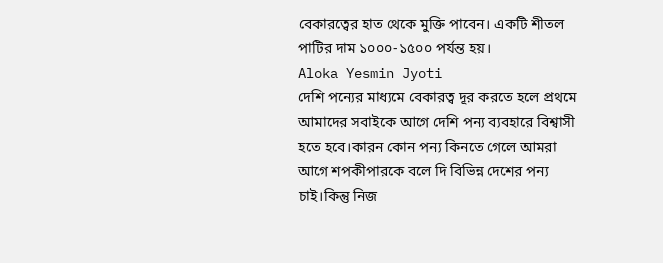বেকারত্বের হাত থেকে মুক্তি পাবেন। একটি শীতল পাটির দাম ১০০০-১৫০০ পর্যন্ত হয়।
Aloka Yesmin Jyoti
দেশি পন্যের মাধ্যমে বেকারত্ব দূর করতে হলে প্রথমে আমাদের সবাইকে আগে দেশি পন্য ব্যবহারে বিশ্বাসী হতে হবে।কারন কোন পন্য কিনতে গেলে আমরা আগে শপকীপারকে বলে দি বিভিন্ন দেশের পন্য চাই।কিন্তু নিজ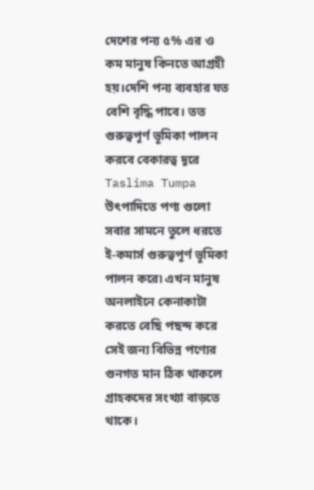দেশের পন্য ৫% এর ও কম মানুষ কিনতে আগ্রহী হয়।দেশি পন্য ব্যবহার যত বেশি বৃদ্ধি পাবে। তত গুরুত্বপূর্ণ ভূমিকা পালন করবে বেকারত্ব দূরে
Taslima Tumpa
উৎপাদিতে পণ্য গুলো সবার সামনে তুলে ধরতে ই-কমার্স গুরুত্বপূর্ণ ভূমিকা পালন করে৷ এখন মানুষ অনলাইনে কেনাকাটা করতে বেছি পছন্দ করে সেই জন্য বিভিন্ন পণ্যের গুনগত মান ঠিক থাকলে গ্রাহকদের সংখ্যা বাড়তে থাকে।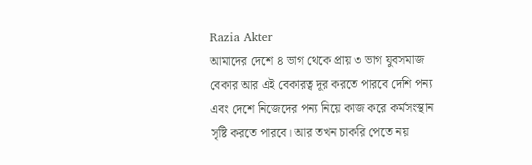Razia Akter
আমাদের দেশে ৪ ভাগ থেকে প্রায় ৩ ভাগ যুবসমাজ বেকার আর এই বেকারত্ব দূর করতে পারবে দেশি পন্য এবং দেশে নিজেদের পন্য নিয়ে কাজ করে কর্মসংস্থান সৃষ্টি করতে পারবে। আর তখন চাকরি পেতে নয়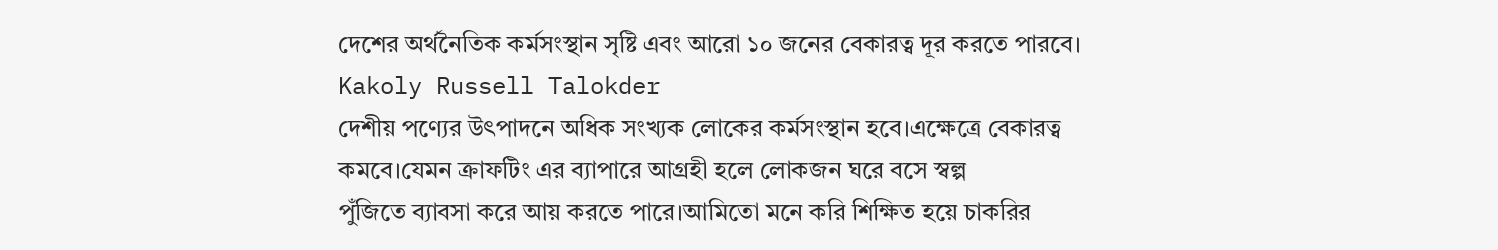দেশের অর্থনৈতিক কর্মসংস্থান সৃষ্টি এবং আরো ১০ জনের বেকারত্ব দূর করতে পারবে।
Kakoly Russell Talokder
দেশীয় পণ্যের উৎপাদনে অধিক সংখ্যক লোকের কর্মসংস্থান হবে।এক্ষেত্রে বেকারত্ব কমবে।যেমন ক্রাফটিং এর ব্যাপারে আগ্রহী হলে লোকজন ঘরে বসে স্বল্প
পুঁজিতে ব্যাবসা করে আয় করতে পারে।আমিতো মনে করি শিক্ষিত হয়ে চাকরির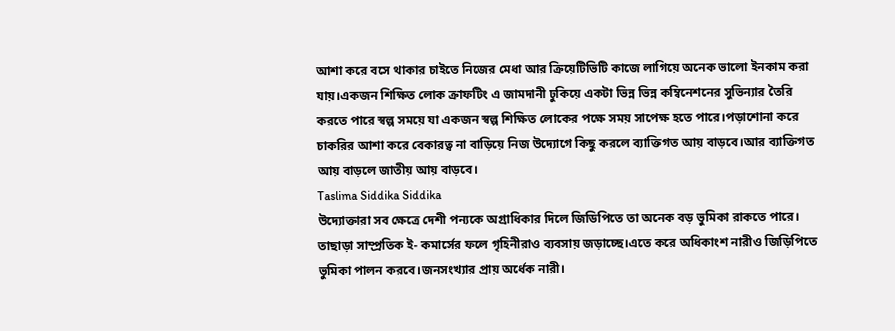আশা করে বসে থাকার চাইতে নিজের মেধা আর ক্রিয়েটিভিটি কাজে লাগিয়ে অনেক ভালো ইনকাম করা যায়।একজন শিক্ষিত লোক ক্রাফটিং এ জামদানী ঢুকিয়ে একটা ভিন্ন ভিন্ন কম্বিনেশনের সুভিন্যার তৈরি করতে পারে স্বল্প সময়ে যা একজন স্বল্প শিক্ষিত লোকের পক্ষে সময় সাপেক্ষ হতে পারে।পড়াশোনা করে চাকরির আশা করে বেকারত্ব না বাড়িয়ে নিজ উদ্যোগে কিছু করলে ব্যাক্তিগত আয় বাড়বে।আর ব্যাক্তিগত আয় বাড়লে জাতীয় আয় বাড়বে।
Taslima Siddika Siddika
উদ্যোক্তারা সব ক্ষেত্রে দেশী পন্যকে অগ্রাধিকার দিলে জিডিপিতে তা অনেক বড় ভুমিকা রাকতে পারে। তাছাড়া সাম্প্রতিক ই- কমার্সের ফলে গৃহিনীরাও ব্যবসায় জড়াচ্ছে।এতে করে অধিকাংশ নারীও জিড়িপিতে ভুমিকা পালন করবে।জনসংখ্যার প্রায় অর্ধেক নারী।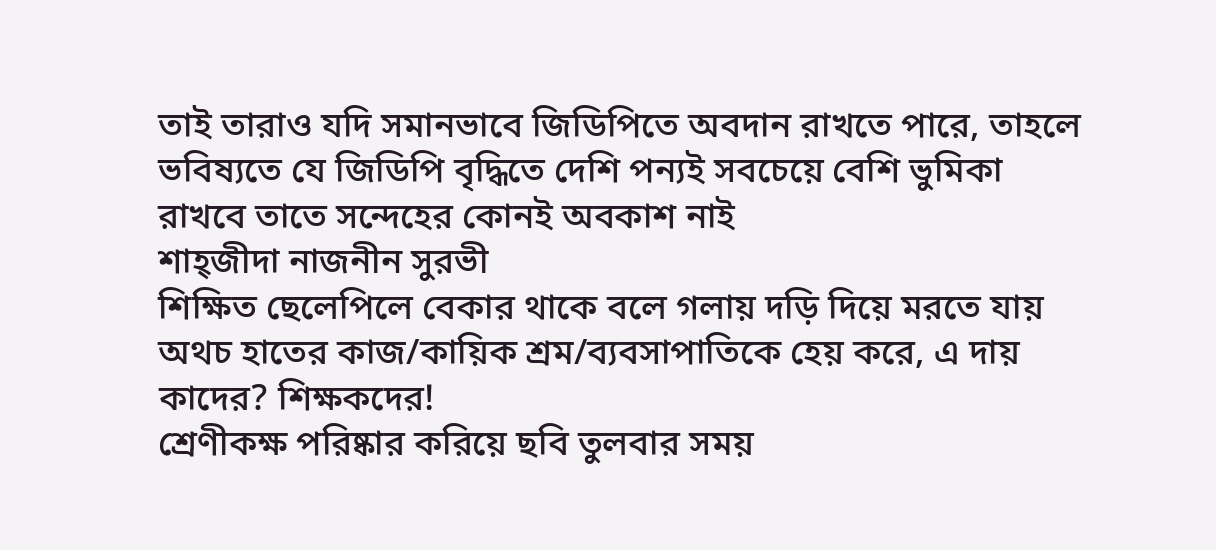তাই তারাও যদি সমানভাবে জিডিপিতে অবদান রাখতে পারে, তাহলে ভবিষ্যতে যে জিডিপি বৃদ্ধিতে দেশি পন্যই সবচেয়ে বেশি ভুমিকা রাখবে তাতে সন্দেহের কোনই অবকাশ নাই
শাহ্জীদা নাজনীন সুরভী
শিক্ষিত ছেলেপিলে বেকার থাকে বলে গলায় দড়ি দিয়ে মরতে যায় অথচ হাতের কাজ/কায়িক শ্রম/ব্যবসাপাতিকে হেয় করে, এ দায় কাদের? শিক্ষকদের!
শ্রেণীকক্ষ পরিষ্কার করিয়ে ছবি তুলবার সময়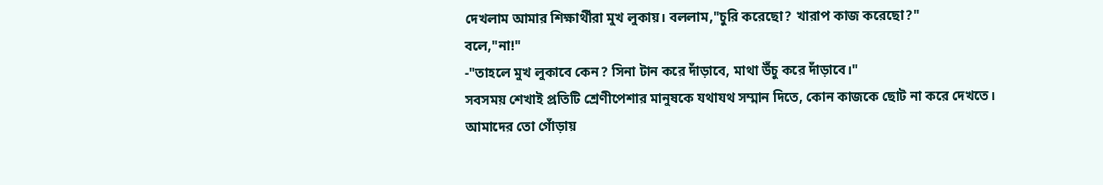দেখলাম আমার শিক্ষার্থীরা মুখ লুকায়। বললাম,"চুরি করেছো? খারাপ কাজ করেছো?"
বলে,"না!"
-"তাহলে মুখ লুকাবে কেন? সিনা টান করে দাঁড়াবে, মাথা উঁচু করে দাঁড়াবে।"
সবসময় শেখাই প্রতিটি শ্রেণীপেশার মানুষকে যথাযথ সম্মান দিতে, কোন কাজকে ছোট না করে দেখতে।
আমাদের তো গোঁড়ায়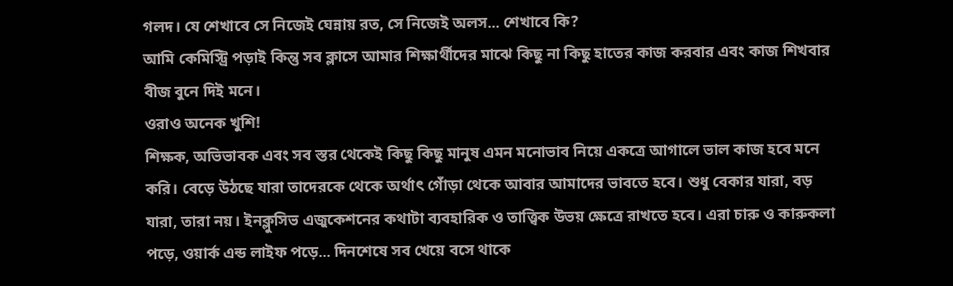গলদ। যে শেখাবে সে নিজেই ঘেন্নায় রত, সে নিজেই অলস... শেখাবে কি?
আমি কেমিস্ট্রি পড়াই কিন্তু সব ক্লাসে আমার শিক্ষার্থীদের মাঝে কিছু না কিছু হাতের কাজ করবার এবং কাজ শিখবার বীজ বুনে দিই মনে।
ওরাও অনেক খুশি!
শিক্ষক, অভিভাবক এবং সব স্তর থেকেই কিছু কিছু মানুষ এমন মনোভাব নিয়ে একত্রে আগালে ভাল কাজ হবে মনে করি। বেড়ে উঠছে যারা তাদেরকে থেকে অর্থাৎ গোঁড়া থেকে আবার আমাদের ভাবতে হবে। শুধু বেকার যারা, বড় যারা, তারা নয়। ইনক্লুসিভ এজুকেশনের কথাটা ব্যবহারিক ও তাত্ত্বিক উভয় ক্ষেত্রে রাখতে হবে। এরা চারু ও কারুকলা পড়ে, ওয়ার্ক এন্ড লাইফ পড়ে... দিনশেষে সব খেয়ে বসে থাকে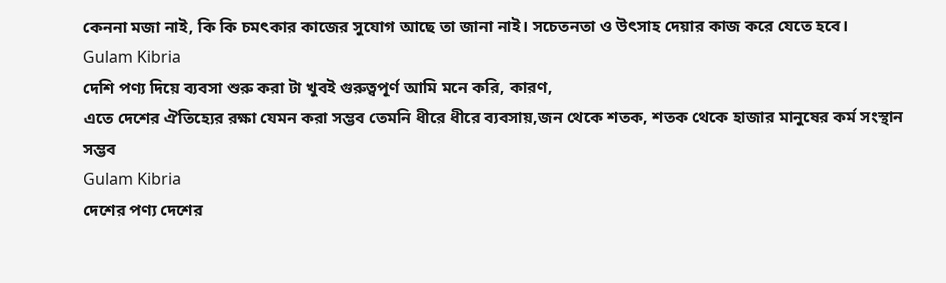কেননা মজা নাই, কি কি চমৎকার কাজের সুযোগ আছে তা জানা নাই। সচেতনতা ও উৎসাহ দেয়ার কাজ করে যেতে হবে।
Gulam Kibria
দেশি পণ্য দিয়ে ব্যবসা শুরু করা টা খুবই গুরুত্বপূর্ণ আমি মনে করি, কারণ,
এতে দেশের ঐতিহ্যের রক্ষা যেমন করা সম্ভব তেমনি ধীরে ধীরে ব্যবসায়,জন থেকে শতক, শতক থেকে হাজার মানুষের কর্ম সংস্থান সম্ভব
Gulam Kibria
দেশের পণ্য দেশের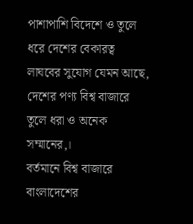পাশাপাশি বিদেশে ও তুলে ধরে দেশের বেকারত্ব লাঘবের সুযোগ যেমন আছে, দেশের পণ্য বিশ্ব বাজারে তুলে ধরা ও অনেক সম্মানের,।
বর্তমানে বিশ্ব বাজারে বাংলাদেশের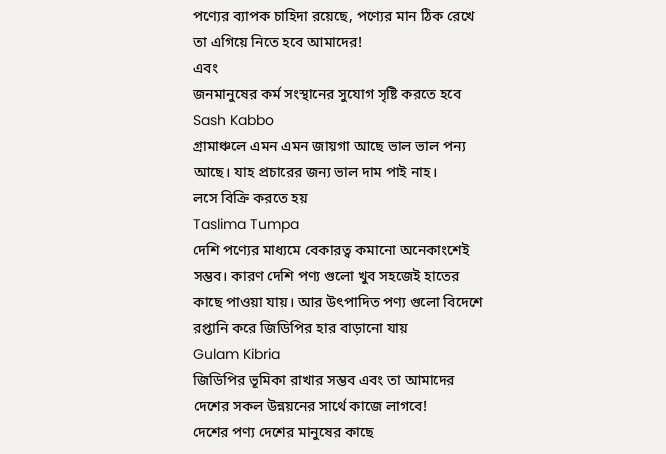পণ্যের ব্যাপক চাহিদা রয়েছে, পণ্যের মান ঠিক রেখে তা এগিয়ে নিতে হবে আমাদের!
এবং
জনমানুষের কর্ম সংস্থানের সুযোগ সৃষ্টি করতে হবে
Sash Kabbo
গ্রামাঞ্চলে এমন এমন জায়গা আছে ভাল ভাল পন্য আছে। যাহ প্রচারের জন্য ভাল দাম পাই নাহ।
লসে বিক্রি করতে হয়
Taslima Tumpa
দেশি পণ্যের মাধ্যমে বেকারত্ব কমানো অনেকাংশেই সম্ভব। কারণ দেশি পণ্য গুলো খুব সহজেই হাতের কাছে পাওয়া যায়। আর উৎপাদিত পণ্য গুলো বিদেশে রপ্তানি করে জিডিপির হার বাড়ানো যায়
Gulam Kibria
জিডিপির ভূমিকা রাখার সম্ভব এবং তা আমাদের দেশের সকল উন্নয়নের সার্থে কাজে লাগবে!
দেশের পণ্য দেশের মানুষের কাছে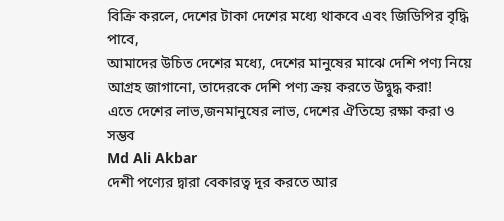বিক্রি করলে, দেশের টাকা দেশের মধ্যে থাকবে এবং জিডিপির বৃদ্ধি পাবে,
আমাদের উচিত দেশের মধ্যে, দেশের মানুষের মাঝে দেশি পণ্য নিয়ে আগ্রহ জাগানো, তাদেরকে দেশি পণ্য ক্রয় করতে উদ্বুদ্ধ করা!
এতে দেশের লাভ,জনমানুষের লাভ, দেশের ঐতিহ্যে রক্ষা করা ও সম্ভব
Md Ali Akbar
দেশী পণ্যের দ্বারা বেকারত্ব দূর করতে আর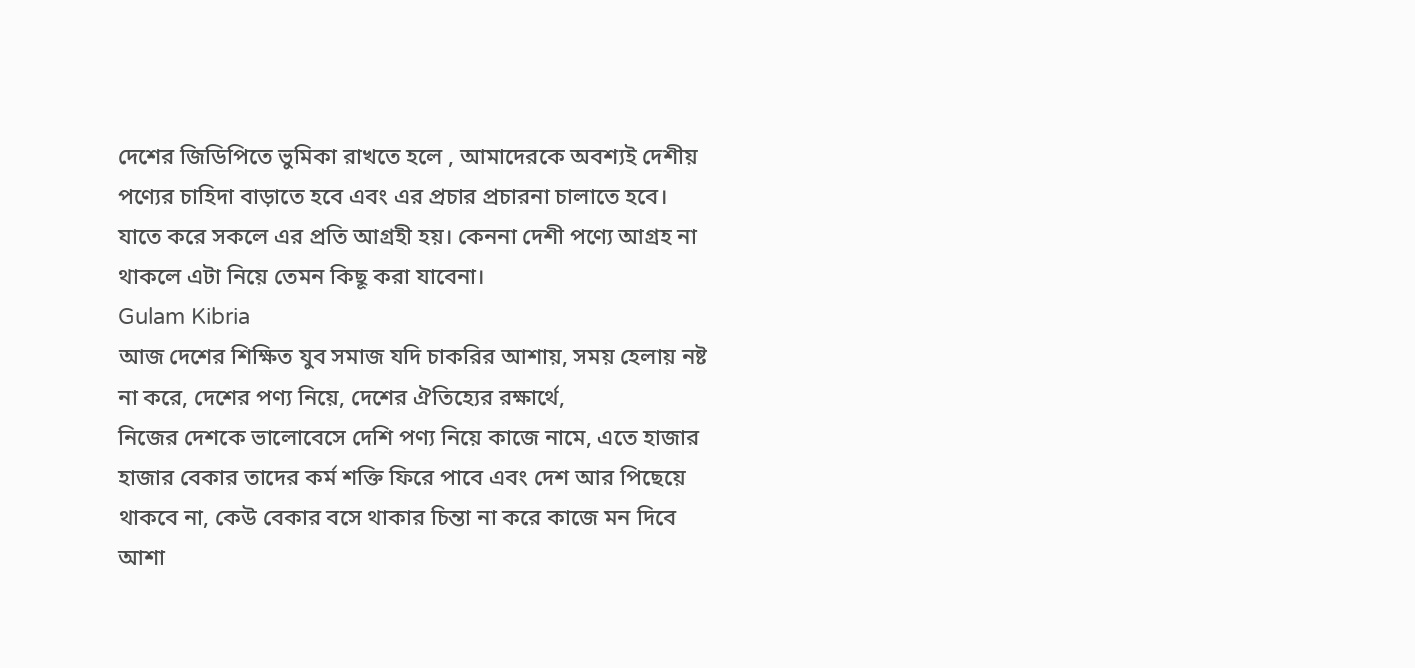দেশের জিডিপিতে ভুমিকা রাখতে হলে , আমাদেরকে অবশ্যই দেশীয় পণ্যের চাহিদা বাড়াতে হবে এবং এর প্রচার প্রচারনা চালাতে হবে। যাতে করে সকলে এর প্রতি আগ্রহী হয়। কেননা দেশী পণ্যে আগ্রহ না থাকলে এটা নিয়ে তেমন কিছূ করা যাবেনা।
Gulam Kibria
আজ দেশের শিক্ষিত যুব সমাজ যদি চাকরির আশায়, সময় হেলায় নষ্ট না করে, দেশের পণ্য নিয়ে, দেশের ঐতিহ্যের রক্ষার্থে,
নিজের দেশকে ভালোবেসে দেশি পণ্য নিয়ে কাজে নামে, এতে হাজার হাজার বেকার তাদের কর্ম শক্তি ফিরে পাবে এবং দেশ আর পিছেয়ে থাকবে না, কেউ বেকার বসে থাকার চিন্তা না করে কাজে মন দিবে আশা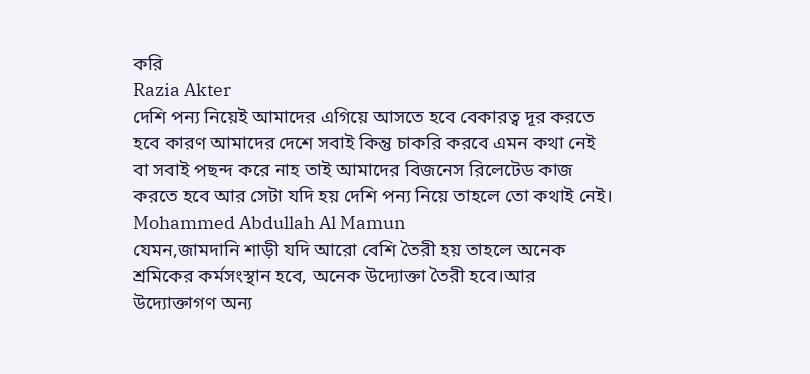করি
Razia Akter
দেশি পন্য নিয়েই আমাদের এগিয়ে আসতে হবে বেকারত্ব দূর করতে হবে কারণ আমাদের দেশে সবাই কিন্তু চাকরি করবে এমন কথা নেই বা সবাই পছন্দ করে নাহ তাই আমাদের বিজনেস রিলেটেড কাজ করতে হবে আর সেটা যদি হয় দেশি পন্য নিয়ে তাহলে তো কথাই নেই।
Mohammed Abdullah Al Mamun
যেমন,জামদানি শাড়ী যদি আরো বেশি তৈরী হয় তাহলে অনেক শ্রমিকের কর্মসংস্থান হবে, অনেক উদ্যোক্তা তৈরী হবে।আর উদ্যোক্তাগণ অন্য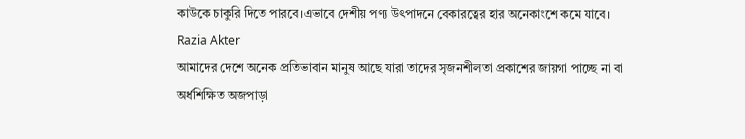কাউকে চাকুরি দিতে পারবে।এভাবে দেশীয় পণ্য উৎপাদনে বেকারত্বের হার অনেকাংশে কমে যাবে।
Razia Akter
আমাদের দেশে অনেক প্রতিভাবান মানুষ আছে যারা তাদের সৃজনশীলতা প্রকাশের জায়গা পাচ্ছে না বা অর্ধশিক্ষিত অজপাড়া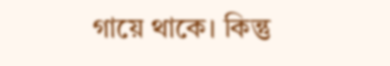গায়ে থাকে। কিন্তু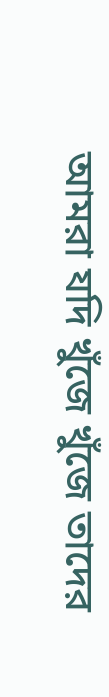আমরা যদি খুঁজে খুঁজে তাদের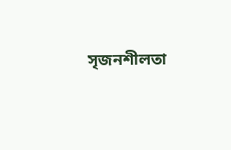সৃজনশীলতা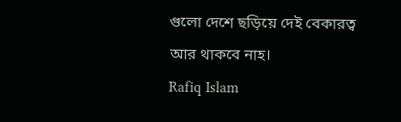গুলো দেশে ছড়িয়ে দেই বেকারত্ব আর থাকবে নাহ।
Rafiq Islam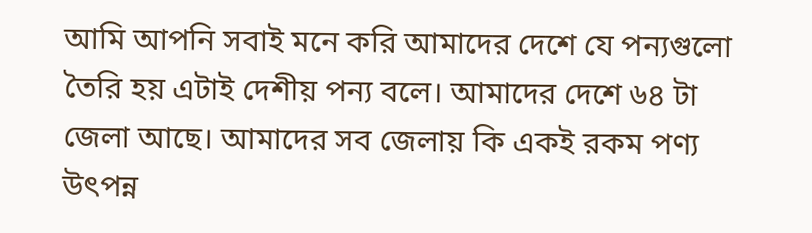আমি আপনি সবাই মনে করি আমাদের দেশে যে পন্যগুলো তৈরি হয় এটাই দেশীয় পন্য বলে। আমাদের দেশে ৬৪ টা জেলা আছে। আমাদের সব জেলায় কি একই রকম পণ্য উৎপন্ন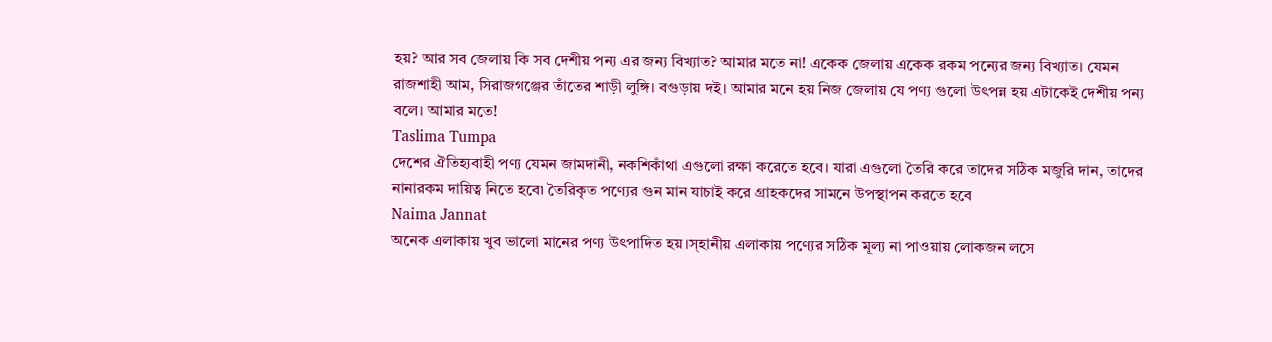হয়? আর সব জেলায় কি সব দেশীয় পন্য এর জন্য বিখ্যাত? আমার মতে না! একেক জেলায় একেক রকম পন্যের জন্য বিখ্যাত। যেমন রাজশাহী আম, সিরাজগঞ্জের তাঁতের শাড়ী লুঙ্গি। বগুড়ায় দই। আমার মনে হয় নিজ জেলায় যে পণ্য গুলো উৎপন্ন হয় এটাকেই দেশীয় পন্য বলে। আমার মতে!
Taslima Tumpa
দেশের ঐতিহ্যবাহী পণ্য যেমন জামদানী, নকশিকাঁথা এগুলো রক্ষা করেতে হবে। যারা এগুলো তৈরি করে তাদের সঠিক মজুরি দান, তাদের নানারকম দায়িত্ব নিতে হবে৷ তৈরিকৃত পণ্যের গুন মান যাচাই করে গ্রাহকদের সামনে উপস্থাপন করতে হবে
Naima Jannat
অনেক এলাকায় খুব ভালো মানের পণ্য উৎপাদিত হয়।স্হানীয় এলাকায় পণ্যের সঠিক মূল্য না পাওয়ায় লোকজন লসে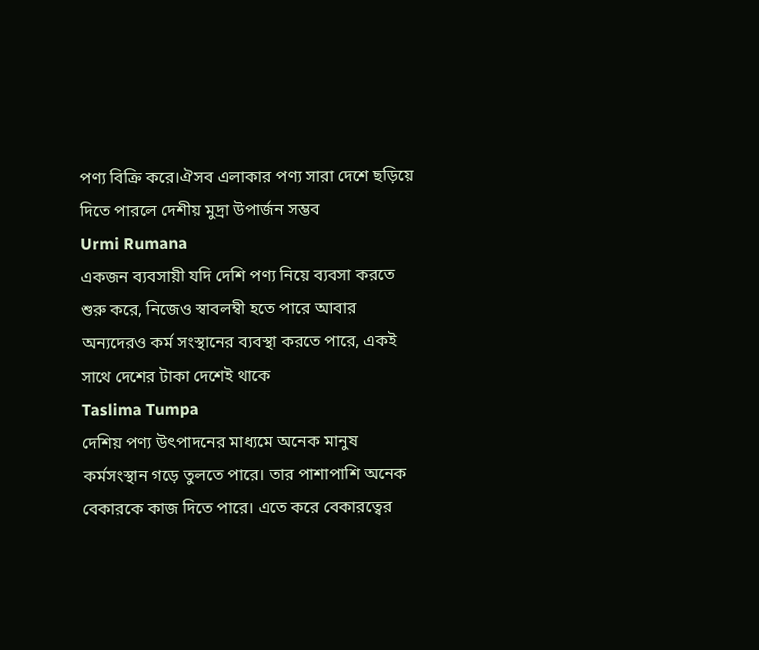পণ্য বিক্রি করে।ঐসব এলাকার পণ্য সারা দেশে ছড়িয়ে দিতে পারলে দেশীয় মুদ্রা উপার্জন সম্ভব
Urmi Rumana
একজন ব্যবসায়ী যদি দেশি পণ্য নিয়ে ব্যবসা করতে শুরু করে, নিজেও স্বাবলম্বী হতে পারে আবার অন্যদেরও কর্ম সংস্থানের ব্যবস্থা করতে পারে, একই সাথে দেশের টাকা দেশেই থাকে
Taslima Tumpa
দেশিয় পণ্য উৎপাদনের মাধ্যমে অনেক মানুষ কর্মসংস্থান গড়ে তুলতে পারে। তার পাশাপাশি অনেক বেকারকে কাজ দিতে পারে। এতে করে বেকারত্বের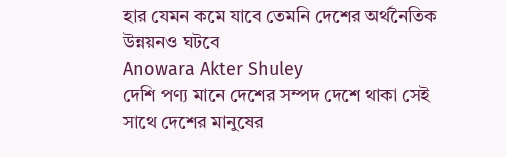হার যেমন কমে যাবে তেমনি দেশের অর্থনৈতিক উন্নয়নও ঘটবে
Anowara Akter Shuley
দেশি পণ্য মানে দেশের সম্পদ দেশে থাকা সেই সাথে দেশের মানুষের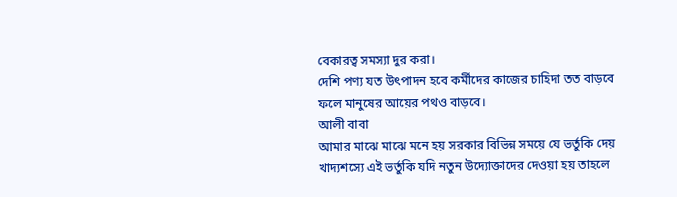বেকারত্ব সমস্যা দুর করা।
দেশি পণ্য যত উৎপাদন হবে কর্মীদের কাজের চাহিদা তত বাড়বে ফলে মানুষের আয়ের পথও বাড়বে।
আলী বাবা
আমার মাঝে মাঝে মনে হয় সরকার বিভিন্ন সময়ে যে ভর্তুকি দেয় খাদ্যশস্যে এই ভর্তুকি যদি নতুন উদ্যোক্তাদের দেওয়া হয় তাহলে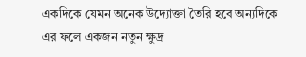একদিকে যেমন অনেক উদ্যোক্তা তৈরি হবে অন্যদিকে এর ফলে একজন নতুন ক্ষুদ্র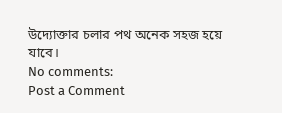উদ্যোক্তার চলার পথ অনেক সহজ হয়ে যাবে।
No comments:
Post a Comment